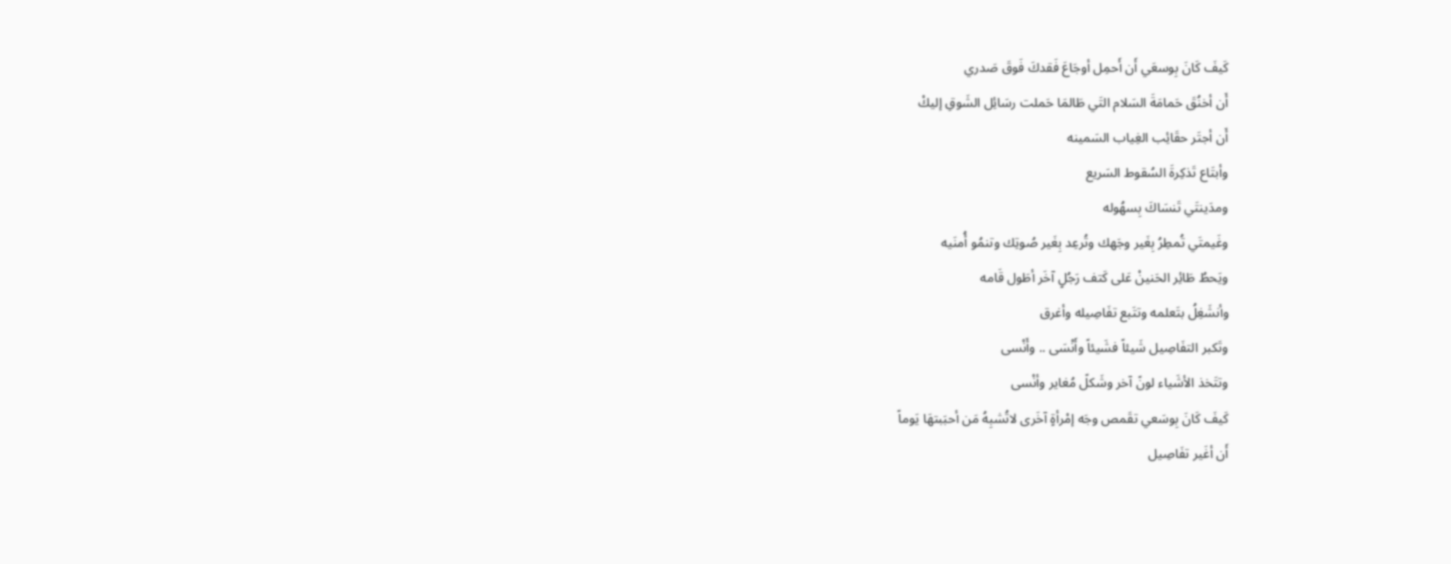كَيفَ كَانَ بِوسعَي أَن أَحمِل أوجَاعَ فَقدكَ فَوقَ صَدري
أَن أخنُقَ حَمامَةَ السَلام التَي طَالمَا حَملت رسَائِل الشَوقِ إليكْ
أَن أجتَر حقَائِب الغِياب السَمينه
وأبتَاع تَذكِرةَ السُقوط السَريع
ومدَينتَي تَنسَاكَ بِسهُوله
وغَيمتَي تُمطِرُ بِغَير وجَهك وتُرعِد بِغَير صُوتِك وتنمُو أُمنَيه
ويَحطُ طَائِر الحَنينْ عَلى كَتف رَجُلٍ آخَر أطَول قَامه
وأنشَغِلُ بتَعلمه وتتَبع تفَاصِيله وأغرق
وتَكبر التفَاصِيل شَيئاً فشَيئاً وأَنْسَى .. وأَنْسى
وتتَخذ الأشَياء لونً آخر وشَكلً مُغاير وأنْسى
كَيفَ كَانَ بِوسَعي تقَمص وجَه إمْرأةٍ آخَرى لاتُشبِهُ مَن أحبَبتهَا يَوماً
أَن أغَير تفَاصِيل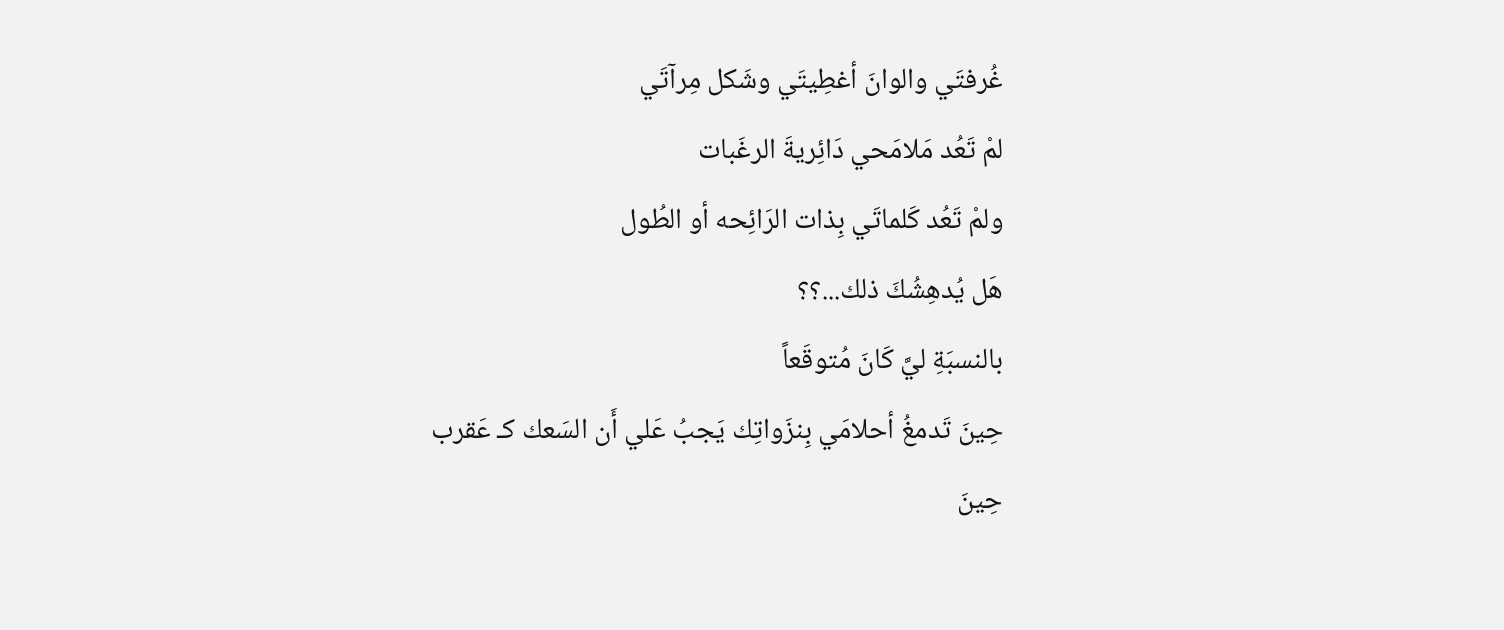غُرفتَي والوانَ أغطِيتَي وشَكل مِرآتَي
لمْ تَعُد مَلامَحي دَائِريةَ الرغَبات
ولمْ تَعُد كَلماتَي بِذات الرَائِحه أو الطُول
هَل يُدهِشُكَ ذلك...؟؟
بالنسبَةِ ليَّ كَانَ مُتوقَعاً
حِينَ تَدمغُ أحلامَي بِنزَواتِك يَجبُ عَلي أَن السَعك كـ عَقرب
حِينَ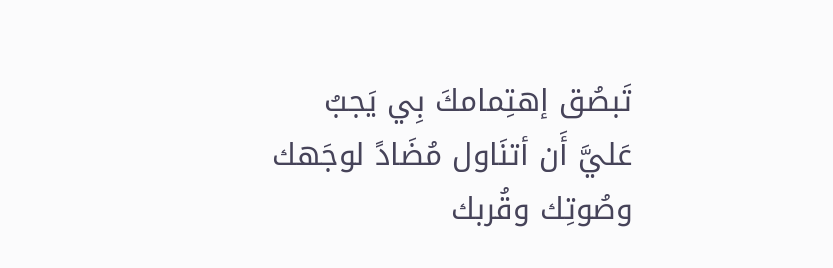تَبصُق إهتِمامكَ بِي يَجبُ عَليَّ أَن أتنَاول مُضَادً لوجَهك وصُوتِك وقُربك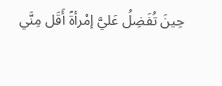حِينَ تُفَضِلُ عَليَّ إمْرأةً أَقَل مِنَّي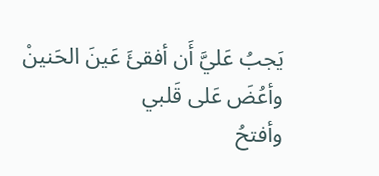يَجبُ عَليَّ أَن أفقئَ عَينَ الحَنينْ وأعُضَ عَلى قَلبي
وأفتحُ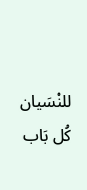للنْسَيان كُل بَاب